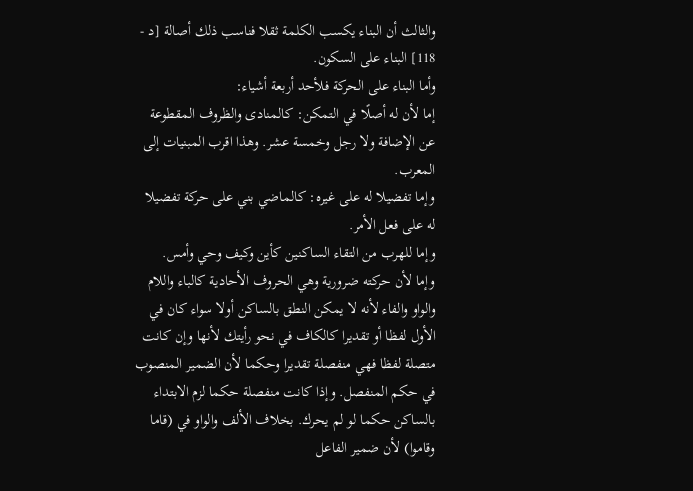والثالث أن البناء يكسب الكلمة ثقلا فناسب ذلك أصالة [د - 118] البناء على السكون.
وأما البناء على الحركة فلأحد أربعة أشياء:
إما لأن له أصلًا في التمكن: كالمنادى والظروف المقطوعة عن الإضافة ولا رجل وخمسة عشر. وهذا اقرب المبنيات إلى المعرب.
وإما تفضيلا له على غيره: كالماضي بني على حركة تفضيلا له على فعل الأمر.
وإما للهرب من التقاء الساكنين كأين وكيف وحي وأمس.
وإما لأن حركته ضرورية وهي الحروف الأحادية كالباء واللام والواو والفاء لأنه لا يمكن النطق بالساكن أولا سواء كان في الأول لفظا أو تقديرا كالكاف في نحو رأيتك لأنها وإن كانت متصلة لفظا فهي منفصلة تقديرا وحكما لأن الضمير المنصوب في حكم المنفصل. وإذا كانت منفصلة حكما لزم الابتداء بالساكن حكما لو لم يحرك. بخلاف الألف والواو في (قاما وقاموا) لأن ضمير الفاعل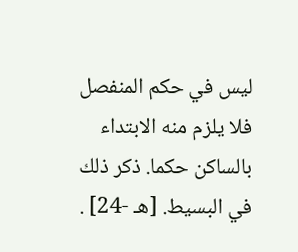ليس في حكم المنفصل فلا يلزم منه الابتداء بالساكن حكما. ذكر ذلك في البسيط. [هـ -24] .